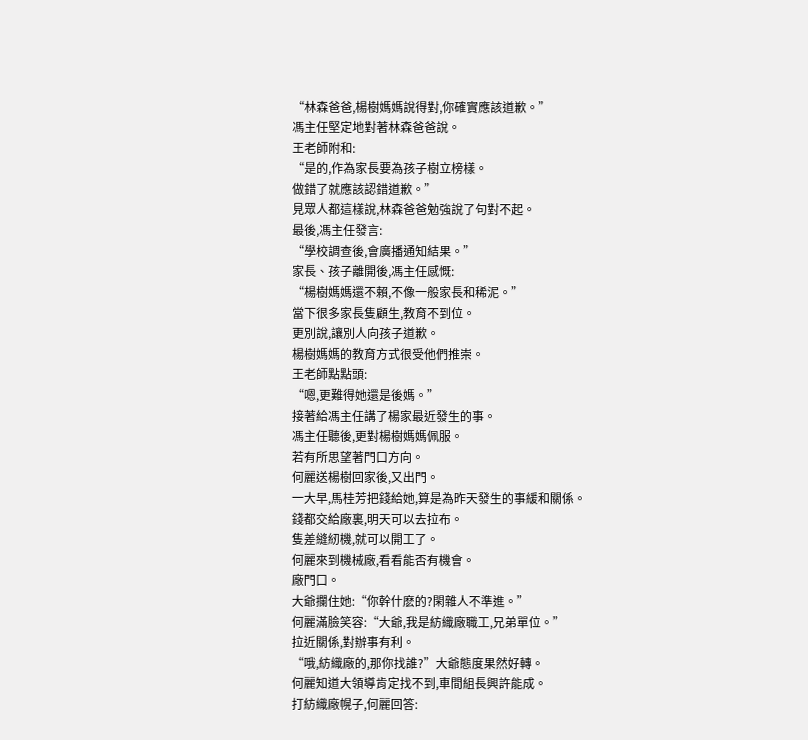“林森爸爸,楊樹媽媽說得對,你確實應該道歉。”
馮主任堅定地對著林森爸爸說。
王老師附和:
“是的,作為家長要為孩子樹立榜樣。
做錯了就應該認錯道歉。”
見眾人都這樣說,林森爸爸勉強說了句對不起。
最後,馮主任發言:
“學校調查後,會廣播通知結果。”
家長、孩子離開後,馮主任感慨:
“楊樹媽媽還不賴,不像一般家長和稀泥。”
當下很多家長隻顧生,教育不到位。
更別說,讓別人向孩子道歉。
楊樹媽媽的教育方式很受他們推崇。
王老師點點頭:
“嗯,更難得她還是後媽。”
接著給馮主任講了楊家最近發生的事。
馮主任聽後,更對楊樹媽媽佩服。
若有所思望著門口方向。
何麗送楊樹回家後,又出門。
一大早,馬桂芳把錢給她,算是為昨天發生的事緩和關係。
錢都交給廠裏,明天可以去拉布。
隻差縫紉機,就可以開工了。
何麗來到機械廠,看看能否有機會。
廠門口。
大爺攔住她:“你幹什麽的?閑雜人不準進。”
何麗滿臉笑容:“大爺,我是紡織廠職工,兄弟單位。”
拉近關係,對辦事有利。
“哦,紡織廠的,那你找誰?”大爺態度果然好轉。
何麗知道大領導肯定找不到,車間組長興許能成。
打紡織廠幌子,何麗回答: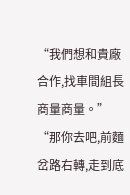“我們想和貴廠合作,找車間組長商量商量。”
“那你去吧,前麵岔路右轉,走到底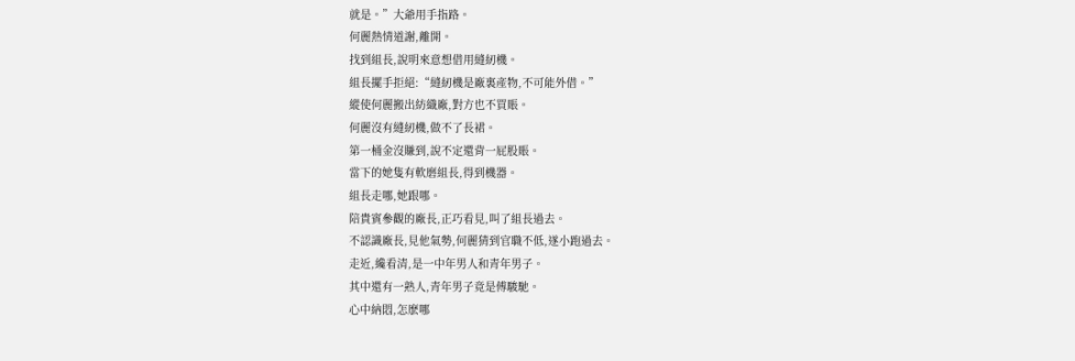就是。”大爺用手指路。
何麗熱情道謝,離開。
找到組長,說明來意想借用縫紉機。
組長擺手拒絕:“縫紉機是廠裏產物,不可能外借。”
縱使何麗搬出紡織廠,對方也不買賬。
何麗沒有縫紉機,做不了長裙。
第一桶金沒賺到,說不定還背一屁股賬。
當下的她隻有軟磨組長,得到機器。
組長走哪,她跟哪。
陪貴賓參觀的廠長,正巧看見,叫了組長過去。
不認識廠長,見他氣勢,何麗猜到官職不低,遂小跑過去。
走近,纔看清,是一中年男人和青年男子。
其中還有一熟人,青年男子竟是傅駿馳。
心中納悶,怎麽哪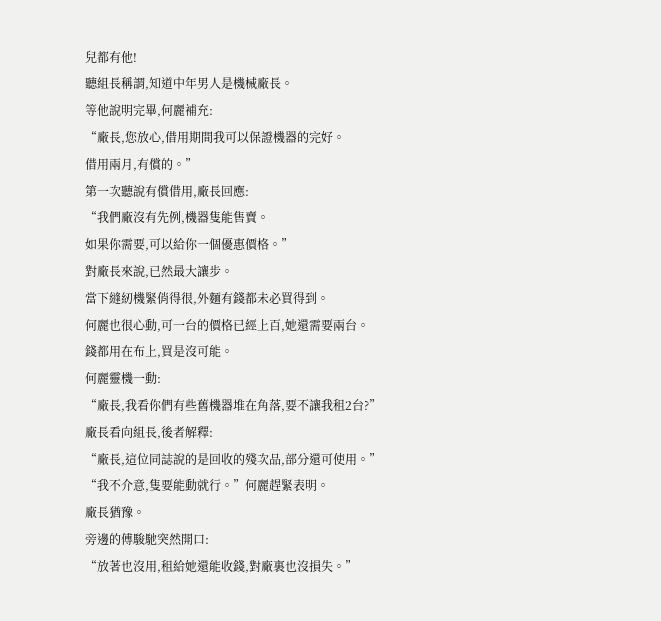兒都有他!
聽組長稱謂,知道中年男人是機械廠長。
等他說明完畢,何麗補充:
“廠長,您放心,借用期間我可以保證機器的完好。
借用兩月,有償的。”
第一次聽說有償借用,廠長回應:
“我們廠沒有先例,機器隻能售賣。
如果你需要,可以給你一個優惠價格。”
對廠長來說,已然最大讓步。
當下縫紉機緊俏得很,外麵有錢都未必買得到。
何麗也很心動,可一台的價格已經上百,她還需要兩台。
錢都用在布上,買是沒可能。
何麗靈機一動:
“廠長,我看你們有些舊機器堆在角落,要不讓我租2台?”
廠長看向組長,後者解釋:
“廠長,這位同誌說的是回收的殘次品,部分還可使用。”
“我不介意,隻要能動就行。”何麗趕緊表明。
廠長猶豫。
旁邊的傅駿馳突然開口:
“放著也沒用,租給她還能收錢,對廠裏也沒損失。”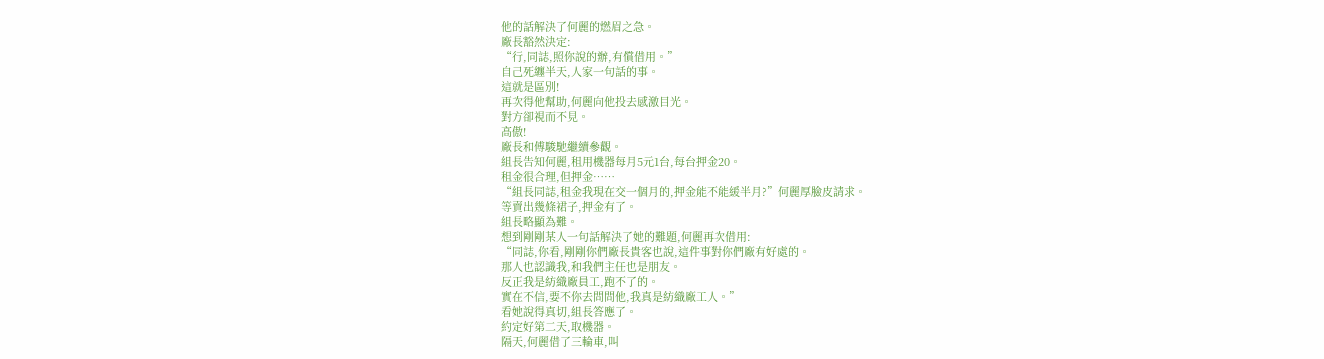他的話解決了何麗的燃眉之急。
廠長豁然決定:
“行,同誌,照你說的辦,有償借用。”
自己死纏半天,人家一句話的事。
這就是區別!
再次得他幫助,何麗向他投去感激目光。
對方卻視而不見。
高傲!
廠長和傅駿馳繼續參觀。
組長告知何麗,租用機器每月5元1台,每台押金20。
租金很合理,但押金……
“組長同誌,租金我現在交一個月的,押金能不能緩半月?”何麗厚臉皮請求。
等賣出幾條裙子,押金有了。
組長略顯為難。
想到剛剛某人一句話解決了她的難題,何麗再次借用:
“同誌,你看,剛剛你們廠長貴客也說,這件事對你們廠有好處的。
那人也認識我,和我們主任也是朋友。
反正我是紡織廠員工,跑不了的。
實在不信,要不你去問問他,我真是紡織廠工人。”
看她說得真切,組長答應了。
約定好第二天,取機器。
隔天,何麗借了三輪車,叫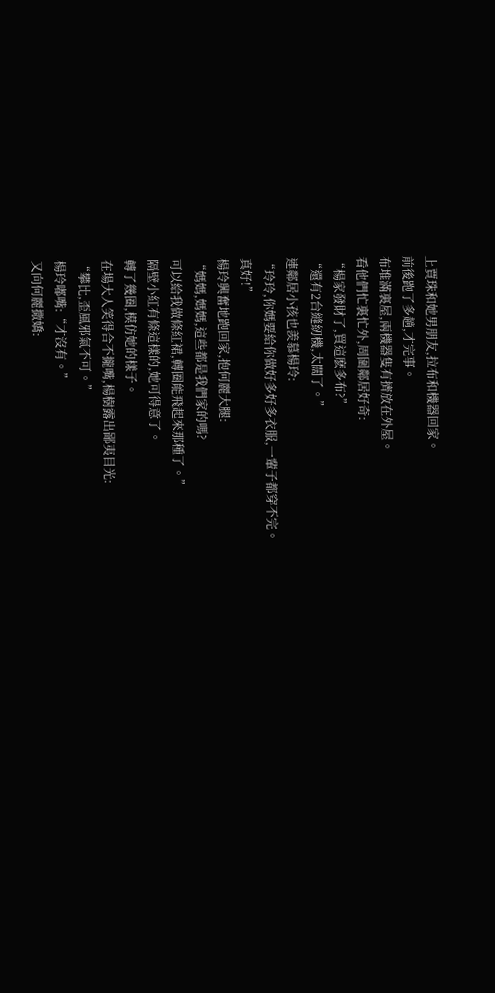上賈珠和她男朋友,拉布和機器回家。
前後跑了多趟,才完事。
布堆滿裏屋,兩機器隻有擠放在外屋。
看他們忙裏忙外,周圍鄰居好奇:
“楊家發財了,買這麽多布?”
“還有2台縫紉機,太闊了。”
連鄰居小孩也羨慕楊玲:
“玲玲,你媽要給你做好多好多衣服,一輩子都穿不完。
真好!”
楊玲興奮地跑回家,抱何麗大腿:
“媽媽,媽媽,這些都是我們家的嗎?
可以給我做條紅裙,轉圈能飛起來那種了。”
隔壁小紅有條這樣的,她可得意了。
轉了幾圈,模仿她的樣子。
在場大人笑得合不攏嘴,楊樹露出鄙夷目光:
“攀比,歪風邪氣不可。”
楊玲嘟嘴:“才沒有。”
又向何麗撒嬌: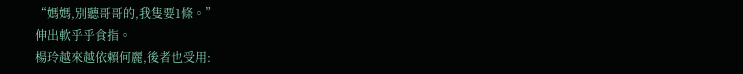“媽媽,別聽哥哥的,我隻要1條。”
伸出軟乎乎食指。
楊玲越來越依賴何麗,後者也受用: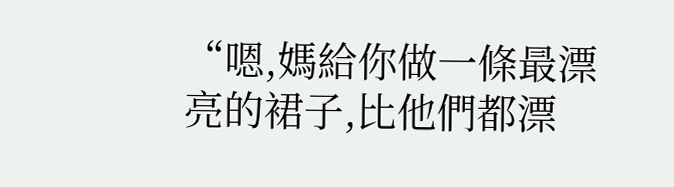“嗯,媽給你做一條最漂亮的裙子,比他們都漂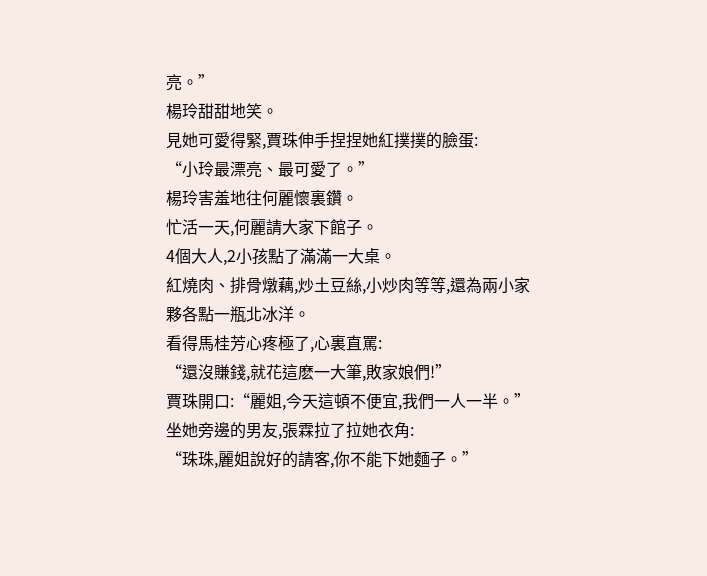亮。”
楊玲甜甜地笑。
見她可愛得緊,賈珠伸手捏捏她紅撲撲的臉蛋:
“小玲最漂亮、最可愛了。”
楊玲害羞地往何麗懷裏鑽。
忙活一天,何麗請大家下館子。
4個大人,2小孩點了滿滿一大桌。
紅燒肉、排骨燉藕,炒土豆絲,小炒肉等等,還為兩小家夥各點一瓶北冰洋。
看得馬桂芳心疼極了,心裏直罵:
“還沒賺錢,就花這麽一大筆,敗家娘們!”
賈珠開口:“麗姐,今天這頓不便宜,我們一人一半。”
坐她旁邊的男友,張霖拉了拉她衣角:
“珠珠,麗姐說好的請客,你不能下她麵子。”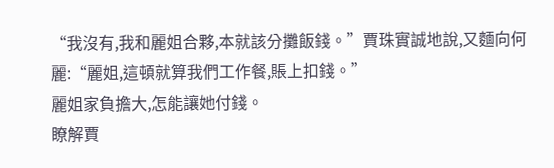“我沒有,我和麗姐合夥,本就該分攤飯錢。”賈珠實誠地說,又麵向何麗:“麗姐,這頓就算我們工作餐,賬上扣錢。”
麗姐家負擔大,怎能讓她付錢。
瞭解賈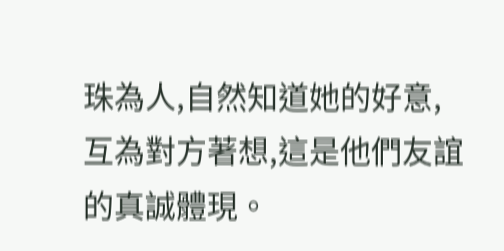珠為人,自然知道她的好意,互為對方著想,這是他們友誼的真誠體現。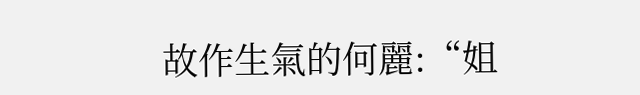故作生氣的何麗:“姐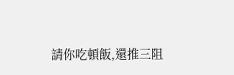請你吃頓飯,還推三阻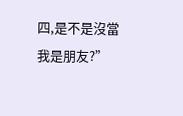四,是不是沒當我是朋友?”